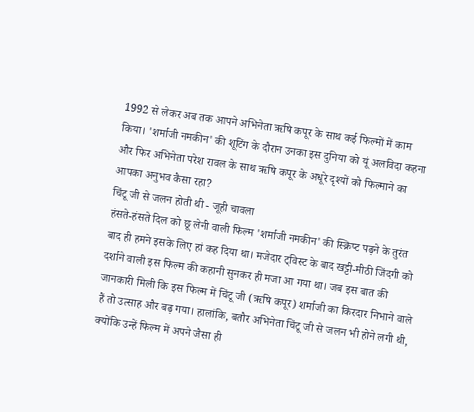1992 से लेकर अब तक आपने अभिनेता ऋषि कपूर के साथ कई फिल्मों में काम किया। 'शर्माजी नमकीन' की शूटिंग के दौरान उनका इस दुनिया को यूं अलविदा कहना और फिर अभिनेता परेश रावल के साथ ऋषि कपूर के अधूरे दृश्यों को फिल्माने का आपका अनुभव कैसा रहा?
चिंटू जी से जलन होती थी - जूही चावला
हंसते-हंसते दिल को छू लेनी वाली फिल्म 'शर्माजी नमकीन' की स्क्रिप्ट पढ़ने के तुरंत बाद ही हमने इसके लिए हां कह दिया था। मजेदार ट्विस्ट के बाद खट्टी-मीठी जिंदगी को दर्शाने वाली इस फिल्म की कहानी सुनकर ही मजा आ गया था। जब इस बात की जानकारी मिली कि इस फिल्म में चिंटू जी (ऋषि कपूर) शर्माजी का किरदार निभाने वाले हैं तो उत्साह और बढ़ गया। हालांकि, बतौर अभिनेता चिंटू जी से जलन भी होने लगी थी, क्योंकि उन्हें फिल्म में अपने जैसा ही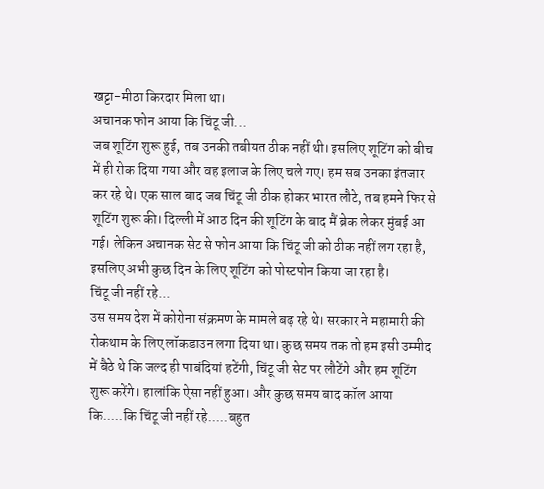खट्टा-मीठा किरदार मिला था।
अचानक फोन आया कि चिंटू जी...
जब शूटिंग शुरू हुई, तब उनकी तबीयत ठीक नहीं थी। इसलिए शूटिंग को बीच में ही रोक दिया गया और वह इलाज के लिए चले गए। हम सब उनका इंतजार कर रहे थे। एक साल बाद जब चिंटू जी ठीक होकर भारत लौटे, तब हमने फिर से शूटिंग शुरू की। दिल्ली में आठ दिन की शूटिंग के बाद मैं ब्रेक लेकर मुंबई आ गई। लेकिन अचानक सेट से फोन आया कि चिंटू जी को ठीक नहीं लग रहा है, इसलिए अभी कुछ दिन के लिए शूटिंग को पोस्टपोन किया जा रहा है।
चिंटू जी नहीं रहे...
उस समय देश में कोरोना संक्रमण के मामले बढ़ रहे थे। सरकार ने महामारी की रोकथाम के लिए लॉकडाउन लगा दिया था। कुछ समय तक तो हम इसी उम्मीद में बैठे थे कि जल्द ही पाबंदियां हटेंगी, चिंटू जी सेट पर लौटेंगे और हम शूटिंग शुरू करेंगे। हालांकि ऐसा नहीं हुआ। और कुछ समय बाद कॉल आया कि.....कि चिंटू जी नहीं रहे.....बहुत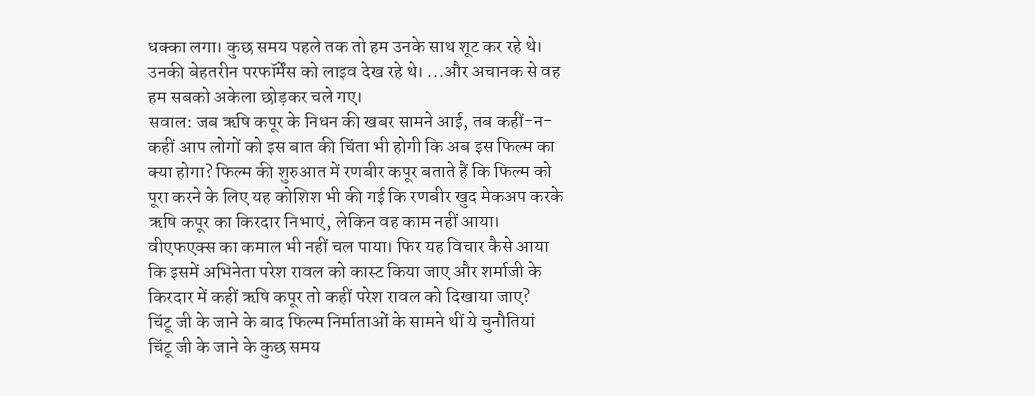धक्का लगा। कुछ समय पहले तक तो हम उनके साथ शूट कर रहे थे। उनकी बेहतरीन परफॉर्मेंस को लाइव देख रहे थे। ...और अचानक से वह हम सबको अकेला छोड़कर चले गए।
सवाल: जब ऋषि कपूर के निधन की खबर सामने आई, तब कहीं-न-कहीं आप लोगों को इस बात की चिंता भी होगी कि अब इस फिल्म का क्या होगा? फिल्म की शुरुआत में रणबीर कपूर बताते हैं कि फिल्म को पूरा करने के लिए यह कोशिश भी की गई कि रणबीर खुद मेकअप करके ऋषि कपूर का किरदार निभाएं, लेकिन वह काम नहीं आया। वीएफएक्स का कमाल भी नहीं चल पाया। फिर यह विचार कैसे आया कि इसमें अभिनेता परेश रावल को कास्ट किया जाए और शर्माजी के किरदार में कहीं ऋषि कपूर तो कहीं परेश रावल को दिखाया जाए?
चिंटू जी के जाने के बाद फिल्म निर्माताओं के सामने थीं ये चुनौतियां
चिंटू जी के जाने के कुछ समय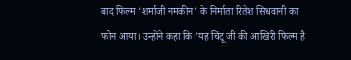बाद फिल्म 'शर्माजी नमकीन' के निर्माता रितेश सिधवानी का फोन आया। उन्होंने कहा कि 'यह चिंटू जी की आखिरी फिल्म है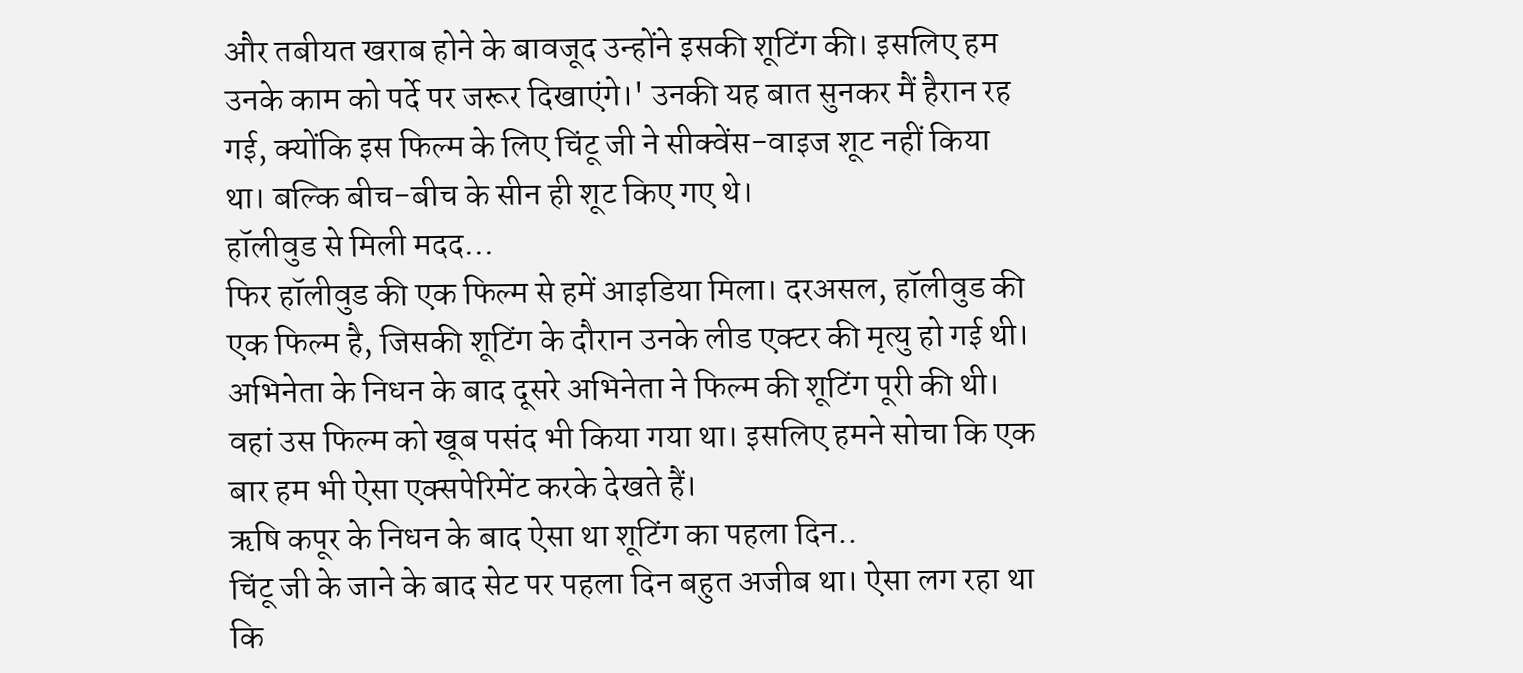और तबीयत खराब होने के बावजूद उन्होंने इसकी शूटिंग की। इसलिए हम उनके काम को पर्दे पर जरूर दिखाएंगे।' उनकी यह बात सुनकर मैं हैरान रह गई, क्योंकि इस फिल्म के लिए चिंटू जी ने सीक्वेंस-वाइज शूट नहीं किया था। बल्कि बीच-बीच के सीन ही शूट किए गए थे।
हॉलीवुड से मिली मदद...
फिर हॉलीवुड की एक फिल्म से हमें आइडिया मिला। दरअसल, हॉलीवुड की एक फिल्म है, जिसकी शूटिंग के दौरान उनके लीड एक्टर की मृत्यु हो गई थी। अभिनेता के निधन के बाद दूसरे अभिनेता ने फिल्म की शूटिंग पूरी की थी। वहां उस फिल्म को खूब पसंद भी किया गया था। इसलिए हमने सोचा कि एक बार हम भी ऐसा एक्सपेरिमेंट करके देखते हैं।
ऋषि कपूर के निधन के बाद ऐसा था शूटिंग का पहला दिन..
चिंटू जी के जाने के बाद सेट पर पहला दिन बहुत अजीब था। ऐसा लग रहा था कि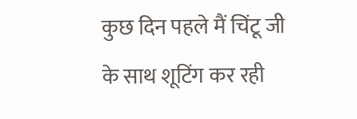कुछ दिन पहले मैं चिंटू जी के साथ शूटिंग कर रही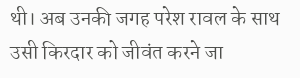थी। अब उनकी जगह परेश रावल के साथ उसी किरदार को जीवंत करने जा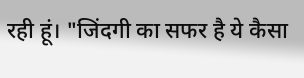रही हूं। "जिंदगी का सफर है ये कैसा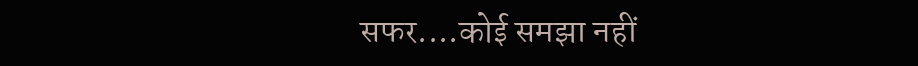सफर....कोई समझा नहीं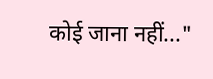कोई जाना नहीं..."